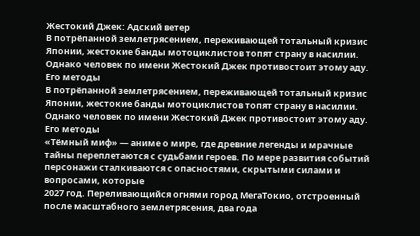Жестокий Джек: Адский ветер
В потрёпанной землетрясением, переживающей тотальный кризис Японии, жестокие банды мотоциклистов топят страну в насилии. Однако человек по имени Жестокий Джек противостоит этому аду. Его методы
В потрёпанной землетрясением, переживающей тотальный кризис Японии, жестокие банды мотоциклистов топят страну в насилии. Однако человек по имени Жестокий Джек противостоит этому аду. Его методы
«Тёмный миф» — аниме о мире, где древние легенды и мрачные тайны переплетаются с судьбами героев. По мере развития событий персонажи сталкиваются с опасностями, скрытыми силами и вопросами, которые
2027 год. Переливающийся огнями город МегаТокио, отстроенный после масштабного землетрясения, два года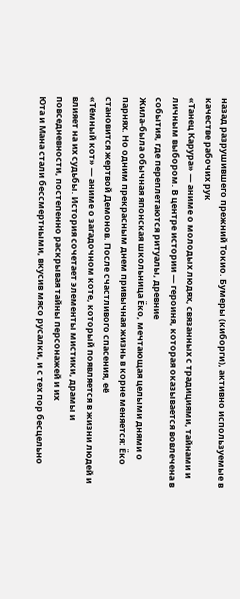назад разрушившего прежний Токио. Бумеры (киборги), активно используемые в качестве рабочих рук
«Танец Карура» — аниме о молодых людях, связанных с традициями, тайнами и личным выбором. В центре истории — героиня, которая оказывается вовлечена в события, где переплетаются ритуалы, древние
Жила-была обычная японская школьница Ёко, мечтающая целыми днями о парнях. Но одним прекрасным днем привычная жизнь в корне меняется: Ёко становится жертвой Демонов. После счастливого спасения, её
«Тёмный кот» — аниме о загадочном коте, который появляется в жизни людей и влияет на их судьбы. История сочетает элементы мистики, драмы и повседневности, постепенно раскрывая тайны персонажей и их
Юта и Мана стали бессмертными, вкусив мясо русалки, и с тех пор бесцельно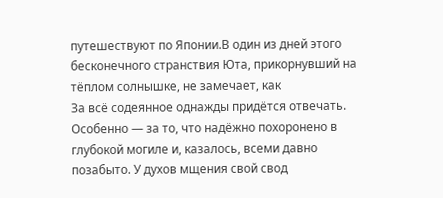путешествуют по Японии.В один из дней этого бесконечного странствия Юта, прикорнувший на тёплом солнышке, не замечает, как
За всё содеянное однажды придётся отвечать. Особенно — за то, что надёжно похоронено в глубокой могиле и, казалось, всеми давно позабыто. У духов мщения свой свод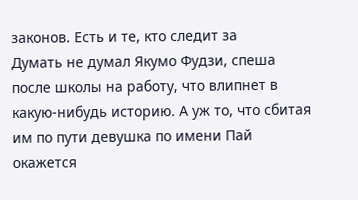законов. Есть и те, кто следит за
Думать не думал Якумо Фудзи, спеша после школы на работу, что влипнет в какую-нибудь историю. А уж то, что сбитая им по пути девушка по имени Пай окажется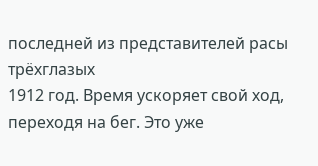последней из представителей расы трёхглазых
1912 год. Время ускоряет свой ход, переходя на бег. Это уже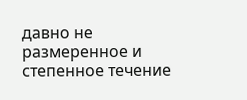давно не размеренное и степенное течение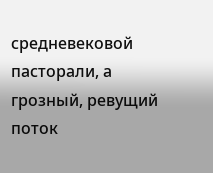средневековой пасторали, а грозный, ревущий поток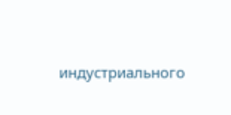индустриального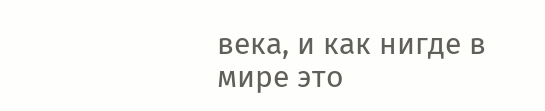века, и как нигде в мире это